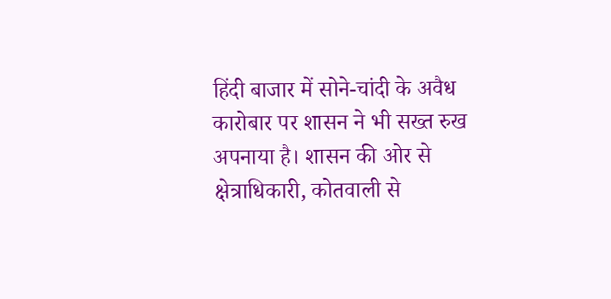हिंदी बाजार में सोने-चांदी के अवैध कारोबार पर शासन ने भी सख्त रुख अपनाया है। शासन की ओर से क्षेत्राधिकारी, कोतवाली से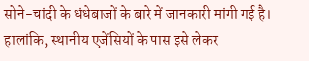सोने-चांदी के धंधेबाजों के बारे में जानकारी मांगी गई है। हालांकि, स्थानीय एजेंसियों के पास इसे लेकर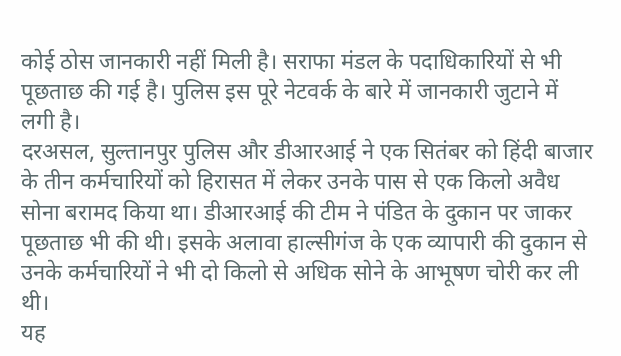कोई ठोस जानकारी नहीं मिली है। सराफा मंडल के पदाधिकारियों से भी पूछताछ की गई है। पुलिस इस पूरे नेटवर्क के बारे में जानकारी जुटाने में लगी है।
दरअसल, सुल्तानपुर पुलिस और डीआरआई ने एक सितंबर को हिंदी बाजार के तीन कर्मचारियों को हिरासत में लेकर उनके पास से एक किलो अवैध सोना बरामद किया था। डीआरआई की टीम ने पंडित के दुकान पर जाकर पूछताछ भी की थी। इसके अलावा हाल्सीगंज के एक व्यापारी की दुकान से उनके कर्मचारियों ने भी दो किलो से अधिक सोने के आभूषण चोरी कर ली थी।
यह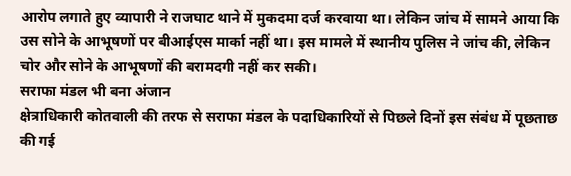आरोप लगाते हुए व्यापारी ने राजघाट थाने में मुकदमा दर्ज करवाया था। लेकिन जांच में सामने आया कि उस सोने के आभूषणों पर बीआईएस मार्का नहीं था। इस मामले में स्थानीय पुलिस ने जांच की, लेकिन चोर और सोने के आभूषणों की बरामदगी नहीं कर सकी।
सराफा मंडल भी बना अंजान
क्षेत्राधिकारी कोतवाली की तरफ से सराफा मंडल के पदाधिकारियों से पिछले दिनों इस संबंध में पूछताछ की गई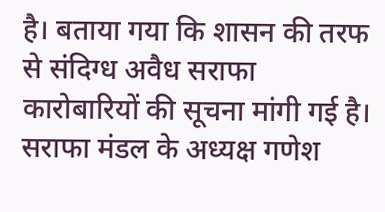है। बताया गया कि शासन की तरफ से संदिग्ध अवैध सराफा कारोबारियों की सूचना मांगी गई है। सराफा मंडल के अध्यक्ष गणेश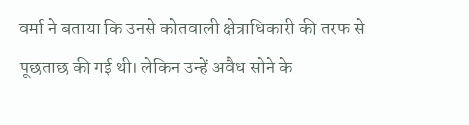वर्मा ने बताया कि उनसे कोतवाली क्षेत्राधिकारी की तरफ से पूछताछ की गई थी। लेकिन उन्हें अवैध सोने के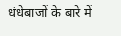धंधेबाजों के बारे में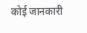कोई जानकारी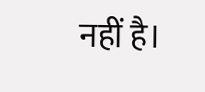नहीं है।